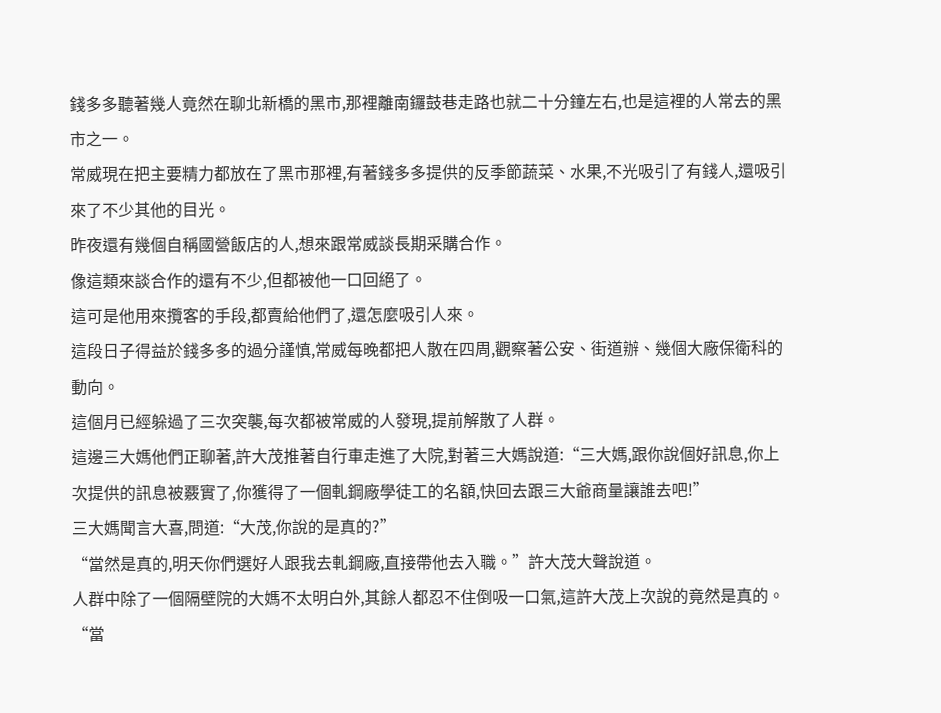錢多多聽著幾人竟然在聊北新橋的黑市,那裡離南鑼鼓巷走路也就二十分鐘左右,也是這裡的人常去的黑市之一。
常威現在把主要精力都放在了黑市那裡,有著錢多多提供的反季節蔬菜、水果,不光吸引了有錢人,還吸引來了不少其他的目光。
昨夜還有幾個自稱國營飯店的人,想來跟常威談長期采購合作。
像這類來談合作的還有不少,但都被他一口回絕了。
這可是他用來攬客的手段,都賣給他們了,還怎麼吸引人來。
這段日子得益於錢多多的過分謹慎,常威每晚都把人散在四周,觀察著公安、街道辦、幾個大廠保衛科的動向。
這個月已經躲過了三次突襲,每次都被常威的人發現,提前解散了人群。
這邊三大媽他們正聊著,許大茂推著自行車走進了大院,對著三大媽說道:“三大媽,跟你說個好訊息,你上次提供的訊息被覈實了,你獲得了一個軋鋼廠學徒工的名額,快回去跟三大爺商量讓誰去吧!”
三大媽聞言大喜,問道:“大茂,你說的是真的?”
“當然是真的,明天你們選好人跟我去軋鋼廠,直接帶他去入職。”許大茂大聲說道。
人群中除了一個隔壁院的大媽不太明白外,其餘人都忍不住倒吸一口氣,這許大茂上次說的竟然是真的。
“當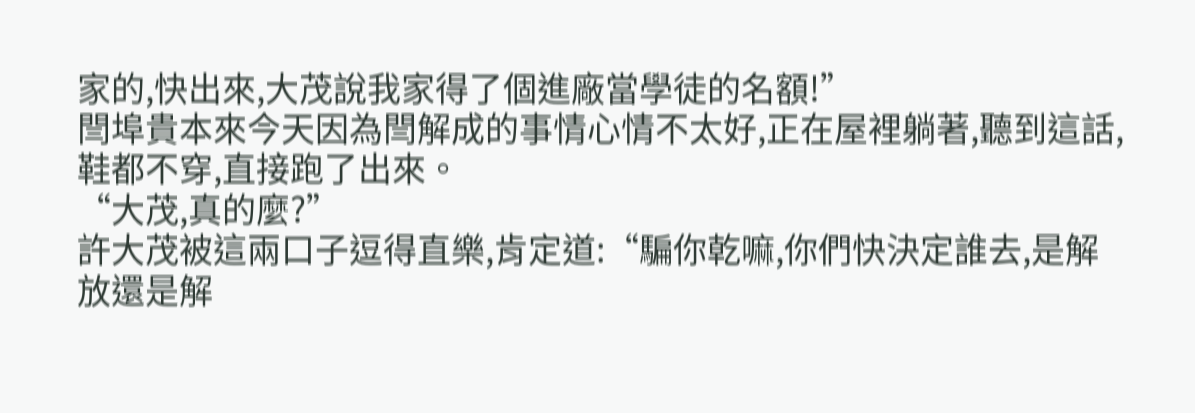家的,快出來,大茂說我家得了個進廠當學徒的名額!”
閆埠貴本來今天因為閆解成的事情心情不太好,正在屋裡躺著,聽到這話,鞋都不穿,直接跑了出來。
“大茂,真的麼?”
許大茂被這兩口子逗得直樂,肯定道:“騙你乾嘛,你們快決定誰去,是解放還是解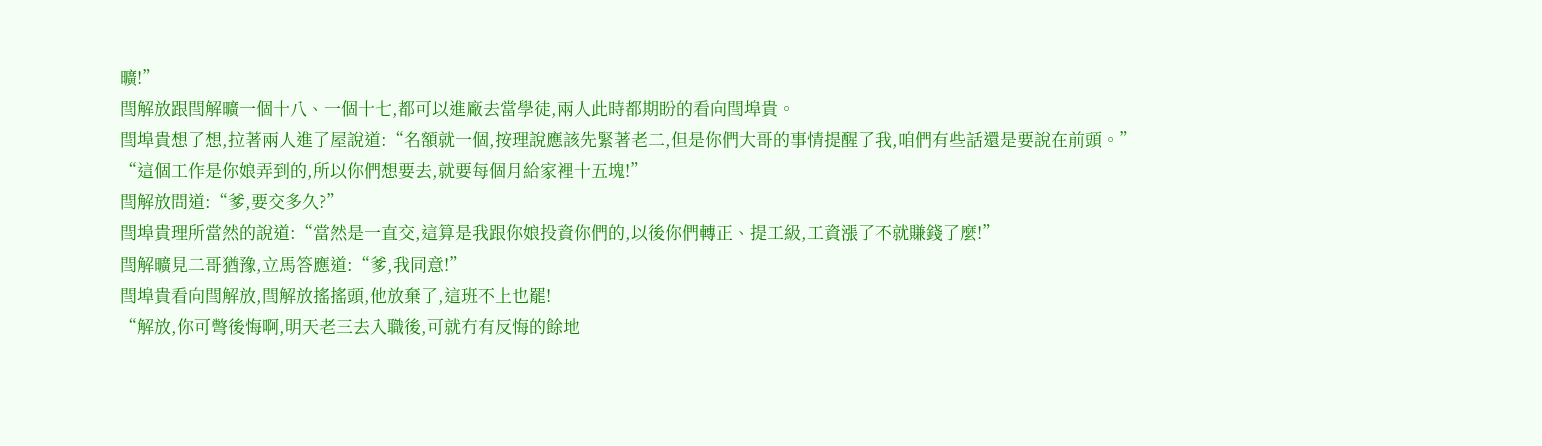曠!”
閆解放跟閆解曠一個十八、一個十七,都可以進廠去當學徒,兩人此時都期盼的看向閆埠貴。
閆埠貴想了想,拉著兩人進了屋說道:“名額就一個,按理說應該先緊著老二,但是你們大哥的事情提醒了我,咱們有些話還是要說在前頭。”
“這個工作是你娘弄到的,所以你們想要去,就要每個月給家裡十五塊!”
閆解放問道:“爹,要交多久?”
閆埠貴理所當然的說道:“當然是一直交,這算是我跟你娘投資你們的,以後你們轉正、提工級,工資漲了不就賺錢了麼!”
閆解曠見二哥猶豫,立馬答應道:“爹,我同意!”
閆埠貴看向閆解放,閆解放搖搖頭,他放棄了,這班不上也罷!
“解放,你可彆後悔啊,明天老三去入職後,可就冇有反悔的餘地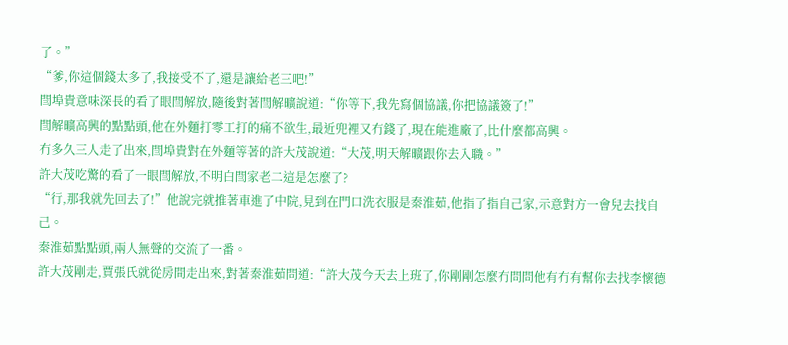了。”
“爹,你這個錢太多了,我接受不了,還是讓給老三吧!”
閆埠貴意味深長的看了眼閆解放,隨後對著閆解曠說道:“你等下,我先寫個協議,你把協議簽了!”
閆解曠高興的點點頭,他在外麵打零工打的痛不欲生,最近兜裡又冇錢了,現在能進廠了,比什麼都高興。
冇多久三人走了出來,閆埠貴對在外麵等著的許大茂說道:“大茂,明天解曠跟你去入職。”
許大茂吃驚的看了一眼閆解放,不明白閆家老二這是怎麼了?
“行,那我就先回去了!”他說完就推著車進了中院,見到在門口洗衣服是秦淮茹,他指了指自己家,示意對方一會兒去找自己。
秦淮茹點點頭,兩人無聲的交流了一番。
許大茂剛走,賈張氏就從房間走出來,對著秦淮茹問道:“許大茂今天去上班了,你剛剛怎麼冇問問他有冇有幫你去找李懷德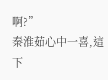啊?”
秦淮茹心中一喜,這下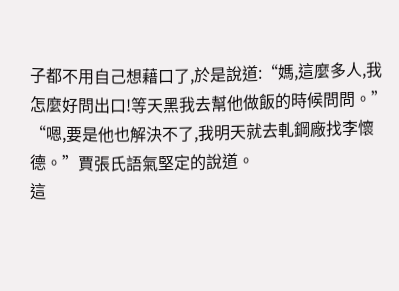子都不用自己想藉口了,於是說道:“媽,這麼多人,我怎麼好問出口!等天黑我去幫他做飯的時候問問。”
“嗯,要是他也解決不了,我明天就去軋鋼廠找李懷德。”賈張氏語氣堅定的說道。
這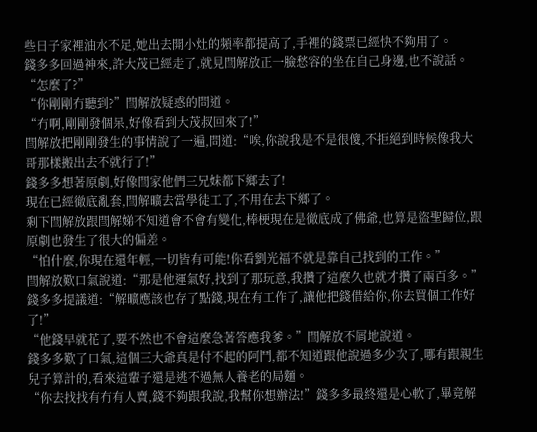些日子家裡油水不足,她出去開小灶的頻率都提高了,手裡的錢票已經快不夠用了。
錢多多回過神來,許大茂已經走了,就見閆解放正一臉愁容的坐在自己身邊,也不說話。
“怎麼了?”
“你剛剛冇聽到?”閆解放疑惑的問道。
“冇啊,剛剛發個呆,好像看到大茂叔回來了!”
閆解放把剛剛發生的事情說了一遍,問道:“唉,你說我是不是很傻,不拒絕到時候像我大哥那樣搬出去不就行了!”
錢多多想著原劇,好像閆家他們三兄妹都下鄉去了!
現在已經徹底亂套,閆解曠去當學徒工了,不用在去下鄉了。
剩下閆解放跟閆解娣不知道會不會有變化,棒梗現在是徹底成了佛爺,也算是盜聖歸位,跟原劇也發生了很大的偏差。
“怕什麼,你現在還年輕,一切皆有可能!你看劉光福不就是靠自己找到的工作。”
閆解放歎口氣說道:“那是他運氣好,找到了那玩意,我攢了這麼久也就才攢了兩百多。”
錢多多提議道:“解曠應該也存了點錢,現在有工作了,讓他把錢借給你,你去買個工作好了!”
“他錢早就花了,要不然也不會這麼急著答應我爹。”閆解放不屑地說道。
錢多多歎了口氣,這個三大爺真是付不起的阿鬥,都不知道跟他說過多少次了,哪有跟親生兒子算計的,看來這輩子還是逃不過無人養老的局麵。
“你去找找有冇有人賣,錢不夠跟我說,我幫你想辦法!”錢多多最終還是心軟了,畢竟解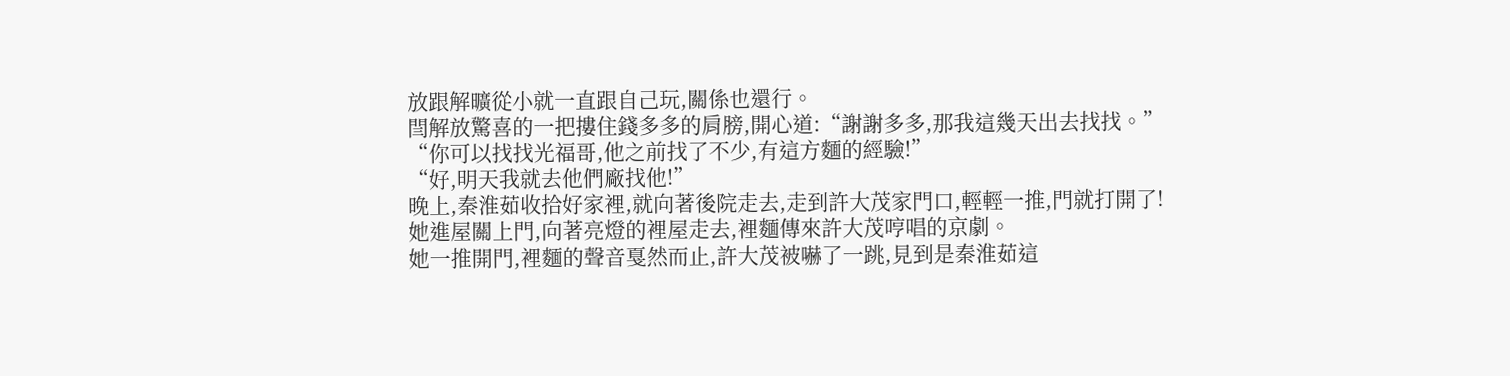放跟解曠從小就一直跟自己玩,關係也還行。
閆解放驚喜的一把摟住錢多多的肩膀,開心道:“謝謝多多,那我這幾天出去找找。”
“你可以找找光福哥,他之前找了不少,有這方麵的經驗!”
“好,明天我就去他們廠找他!”
晚上,秦淮茹收拾好家裡,就向著後院走去,走到許大茂家門口,輕輕一推,門就打開了!
她進屋關上門,向著亮燈的裡屋走去,裡麵傳來許大茂哼唱的京劇。
她一推開門,裡麵的聲音戛然而止,許大茂被嚇了一跳,見到是秦淮茹這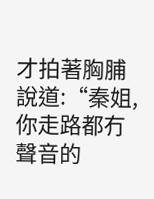才拍著胸脯說道:“秦姐,你走路都冇聲音的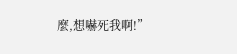麼,想嚇死我啊!”